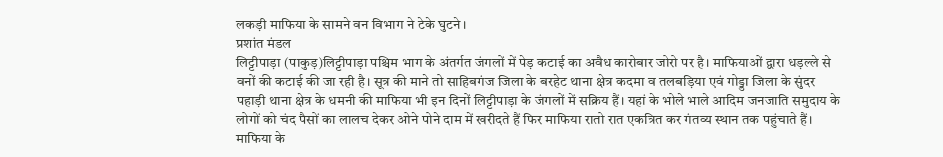लकड़ी माफिया के सामने वन विभाग ने टेके घुटने।
प्रशांत मंडल
लिट्टीपाड़ा (पाकुड़)लिट्टीपाड़ा पश्चिम भाग के अंतर्गत जंगलों में पेड़ कटाई का अवैध कारोबार जोरो पर है। माफियाओं द्वारा धड़ल्ले से वनों की कटाई की जा रही है। सूत्र की माने तो साहिबगंज जिला के बरहेट थाना क्षेत्र कदमा व तलबड़िया एवं गोड्डा जिला के सुंदर पहाड़ी थाना क्षेत्र के धमनी की माफिया भी इन दिनों लिट्टीपाड़ा के जंगलों में सक्रिय हैं। यहां के भोले भाले आदिम जनजाति समुदाय के लोगों को चंद पैसों का लालच देकर ओने पोने दाम में खरीदते हैं फिर माफिया रातो रात एकत्रित कर गंतव्य स्थान तक पहुंचाते हैं। माफिया के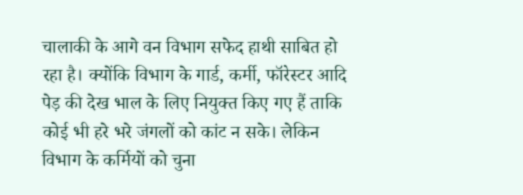चालाकी के आगे वन विभाग सफेद हाथी साबित हो रहा है। क्योंकि विभाग के गार्ड, कर्मी, फॉरेस्टर आदि पेड़ की देख भाल के लिए नियुक्त किए गए हैं ताकि कोई भी हरे भरे जंगलों को कांट न सके। लेकिन विभाग के कर्मियों को चुना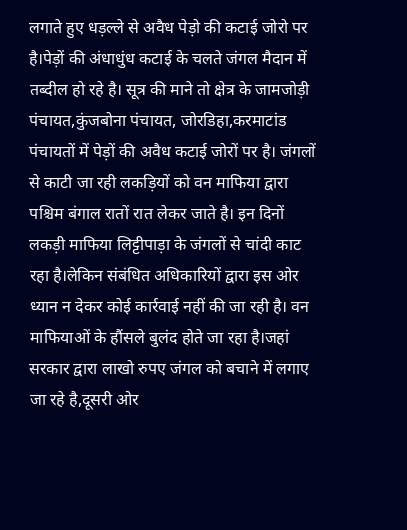लगाते हुए धड़ल्ले से अवैध पेड़ो की कटाई जोरो पर है।पेड़ों की अंधाधुंध कटाई के चलते जंगल मैदान में तब्दील हो रहे है। सूत्र की माने तो क्षेत्र के जामजोड़ी पंचायत,कुंजबोना पंचायत, जोरडिहा,करमाटांड पंचायतों में पेड़ों की अवैध कटाई जोरों पर है। जंगलों से काटी जा रही लकड़ियों को वन माफिया द्वारा पश्चिम बंगाल रातों रात लेकर जाते है। इन दिनों लकड़ी माफिया लिट्टीपाड़ा के जंगलों से चांदी काट रहा है।लेकिन संबंधित अधिकारियों द्वारा इस ओर ध्यान न देकर कोई कार्रवाई नहीं की जा रही है। वन माफियाओं के हौंसले बुलंद होते जा रहा है।जहां सरकार द्वारा लाखो रुपए जंगल को बचाने में लगाए जा रहे है,दूसरी ओर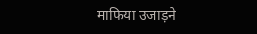माफिया उजाड़ने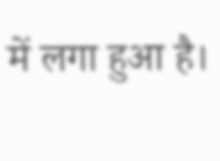में लगा हुआ है।